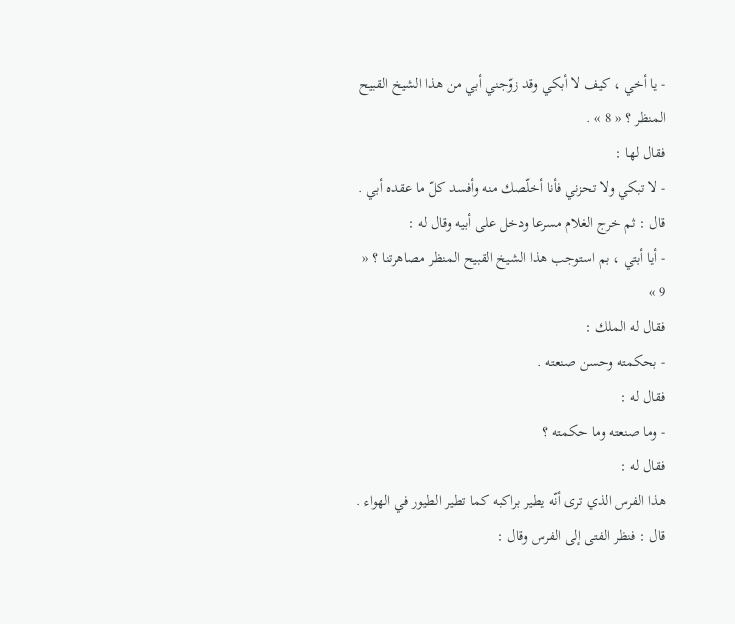- يا أخي ، كيف لا أبكي وقد زوّجني أبي من هذا الشيخ القبيح المنظر ؟ « 8 » .
فقال لها :
- لا تبكي ولا تحزني فأنا أخلّصك منه وأفسد كلّ ما عقده أبي .
قال : ثم خرج الغلام مسرعا ودخل على أبيه وقال له :
- أيا أبتي ، بم استوجب هذا الشيخ القبيح المنظر مصاهرتنا ؟ « 9 »
فقال له الملك :
- بحكمته وحسن صنعته .
فقال له :
- وما صنعته وما حكمته ؟
فقال له :
هذا الفرس الذي ترى أنّه يطير براكبه كما تطير الطيور في الهواء .
قال : فنظر الفتى إلى الفرس وقال :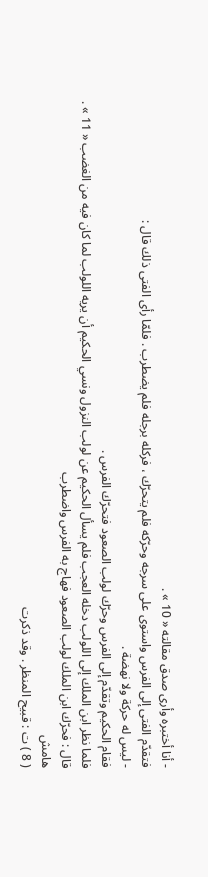- أنا أختبره وأرى صدق مقالته « 10 » .
فتقدّم الفتى إلى الفرس واستوى على سرجه وحرّكه فلم يتحرّك ، فركله برجله فلم يضطرب . فلمّا رأى الفتى ذلك قال :
- ليس له حركة ولا نهضة .
فقام الحكيم وتقدّم إلى الفرس وحرّك لولب الصعود فتحرّك الفرس .
فلما نظر ابن الملك إلى اللولب دخله العجب فلم يسأل الحكيم عن لولب النزول ونسي الحكيم أن يريه اللولب لما كان فيه من الغضب « 11 » .
قال : فحرّك ابن الملك لولب الصعود فهاج به الفرس واضطرب
هامش
( 8 ) ت : قبيح المنظر . وقد ذكرت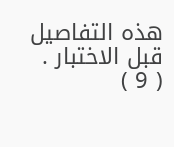هذه التفاصيل قبل الاختبار .
( 9 )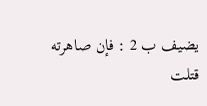يضيف ب 2 : فإن صاهرته قتلت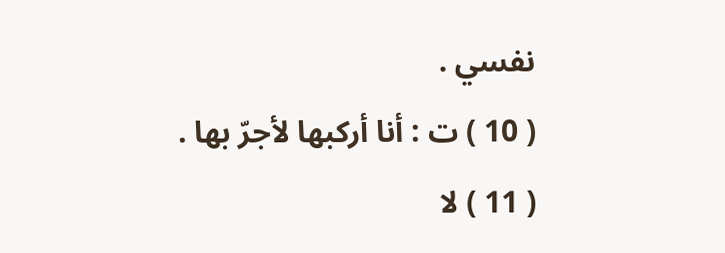نفسي .
( 10 ) ت : أنا أركبها لأجرّ بها .
( 11 ) لا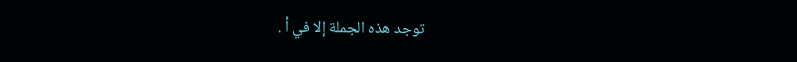توجد هذه الجملة إلا في أ .